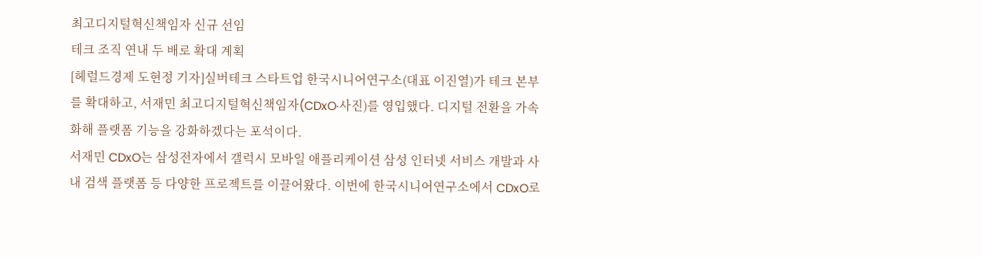최고디지털혁신책임자 신규 선임
테크 조직 연내 두 배로 확대 계획
[헤럴드경제 도현정 기자]실버테크 스타트업 한국시니어연구소(대표 이진열)가 테크 본부를 확대하고, 서재민 최고디지털혁신책임자(CDxO·사진)를 영입했다. 디지털 전환을 가속화해 플랫폼 기능을 강화하겠다는 포석이다.
서재민 CDxO는 삼성전자에서 갤럭시 모바일 애플리케이션 삼성 인터넷 서비스 개발과 사내 검색 플랫폼 등 다양한 프로젝트를 이끌어왔다. 이번에 한국시니어연구소에서 CDxO로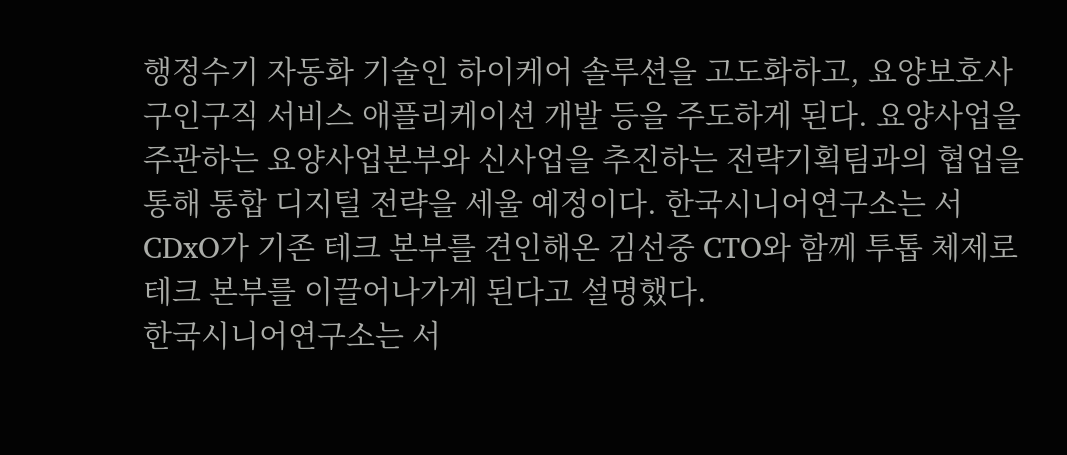행정수기 자동화 기술인 하이케어 솔루션을 고도화하고, 요양보호사 구인구직 서비스 애플리케이션 개발 등을 주도하게 된다. 요양사업을 주관하는 요양사업본부와 신사업을 추진하는 전략기획팀과의 협업을 통해 통합 디지털 전략을 세울 예정이다. 한국시니어연구소는 서 CDxO가 기존 테크 본부를 견인해온 김선중 CTO와 함께 투톱 체제로 테크 본부를 이끌어나가게 된다고 설명했다.
한국시니어연구소는 서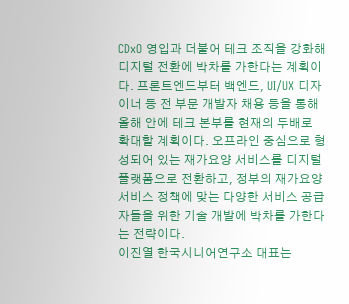CDxO 영입과 더불어 테크 조직을 강화해 디지털 전환에 박차를 가한다는 계획이다. 프론트엔드부터 백엔드, UI/UX 디자이너 등 전 부문 개발자 채용 등을 통해 올해 안에 테크 본부를 현재의 두배로 확대할 계획이다. 오프라인 중심으로 형성되어 있는 재가요양 서비스를 디지털 플랫폼으로 전환하고, 정부의 재가요양서비스 정책에 맞는 다양한 서비스 공급자들을 위한 기술 개발에 박차를 가한다는 전략이다.
이진열 한국시니어연구소 대표는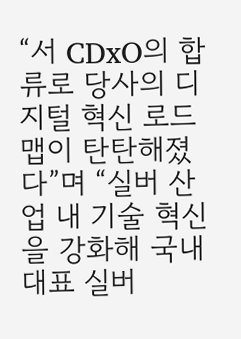“서 CDxO의 합류로 당사의 디지털 혁신 로드맵이 탄탄해졌다”며 “실버 산업 내 기술 혁신을 강화해 국내 대표 실버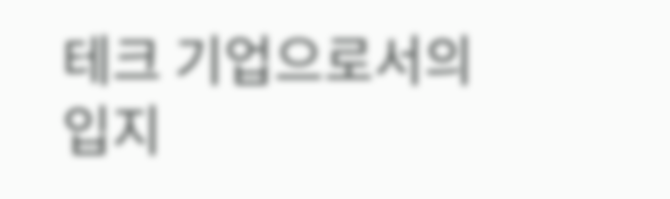테크 기업으로서의 입지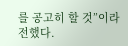를 공고히 할 것”이라 전했다.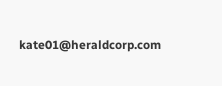kate01@heraldcorp.com